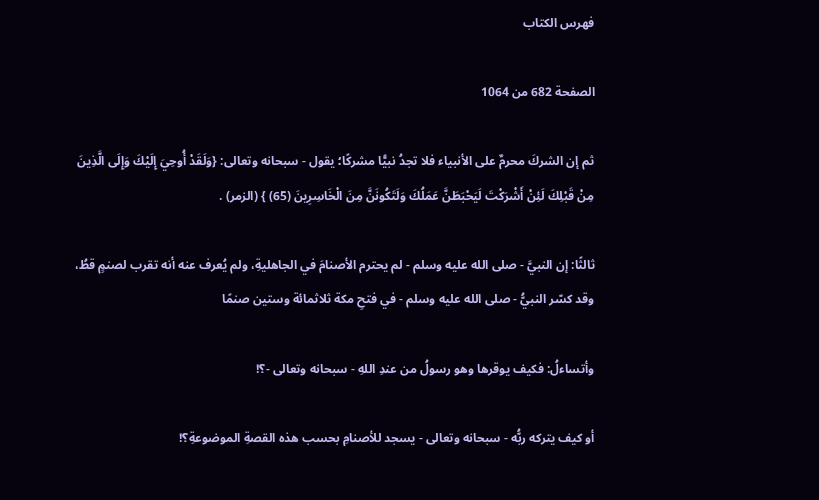فهرس الكتاب

الصفحة 682 من 1064

ثم إن الشركَ محرمٌ على الأنبياء فلا تجدُ نبيًّا مشركًا؛ يقول - سبحانه وتعالى: {وَلَقَدْ أُوحِيَ إِلَيْكَ وَإِلَى الَّذِينَ مِنْ قَبْلِكَ لَئِنْ أَشْرَكْتَ لَيَحْبَطَنَّ عَمَلُكَ وَلَتَكُونَنَّ مِنَ الْخَاسِرِينَ (65) } (الزمر) .

ثالثًا: إن النبيَّ - صلى الله عليه وسلم - لم يحترم الأصنامَ في الجاهليةِ، ولم يُعرف عنه أنه تقرب لصنمٍ قطُ، وقد كسّر النبيُّ - صلى الله عليه وسلم - في فتحِ مكة ثلاثمائة وستين صنمًا

وأتساءلُ: فكيف يوقرها وهو رسولُ من عندِ اللهِ - سبحانه وتعالى -؟!

أو كيف يتركه ربُّه - سبحانه وتعالى - يسجد للأصنامِ بحسب هذه القصةِ الموضوعةِ؟!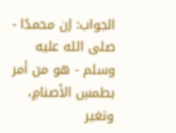الجواب: إن محمدًا - صلى الله عليه وسلم - هو من أمر بطمسِ الأصنامِ، وتغير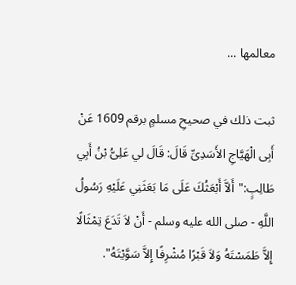معالمها ...

ثبت ذلك في صحيحِ مسلمٍ برقم 1609 عَنْ أَبِى الْهَيَّاجِ الأَسَدِىِّ قَالَ: قَالَ لي عَلِىُّ بْنُ أَبِي طَالِبٍ:"أَلاَّ أَبْعَثُكَ عَلَى مَا بَعَثَنِي عَلَيْهِ رَسُولُ اللَّهِ - صلى الله عليه وسلم - أَنْ لاَ تَدَعَ تِمْثَالًا إِلاَّ طَمَسْتَهُ وَلاَ قَبْرًا مُشْرِفًا إِلاَّ سَوَّيْتَهُ".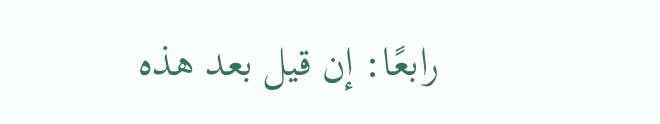رابعًا: إن قيل بعد هذه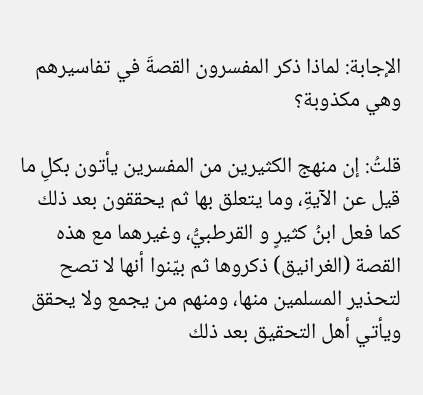الإجابة: لماذا ذكر المفسرون القصةَ في تفاسيرهم وهي مكذوبة؟

قلتُ: إن منهج الكثيرين من المفسرين يأتون بكلِ ما قيل عن الآيةِ، وما يتعلق بها ثم يحققون بعد ذلك كما فعل ابنُ كثيرٍ و القرطبيُّ، وغيرهما مع هذه القصة (الغرانيق) ذكروها ثم بيّنوا أنها لا تصح لتحذير المسلمين منها، ومنهم من يجمع ولا يحقق ويأتي أهل التحقيق بعد ذلك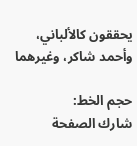يحققون كالألباني، وأحمد شاكر، وغيرهما

حجم الخط:
شارك الصفحة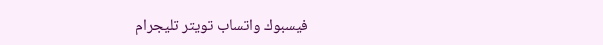فيسبوك واتساب تويتر تليجرام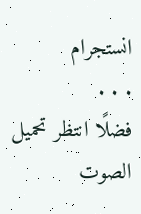انستجرام
. . .
فضلًا انتظر تحميل الصوت